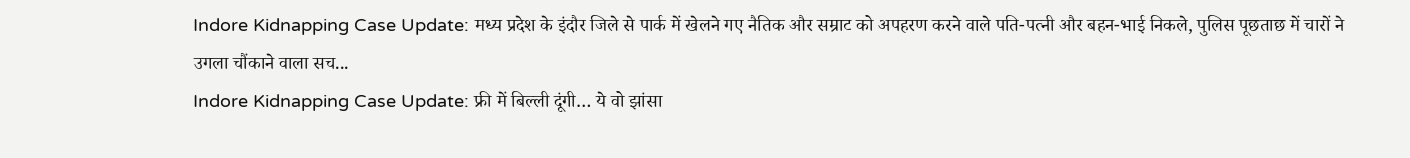Indore Kidnapping Case Update: मध्य प्रदेश के इंदौर जिले से पार्क में खेलने गए नैतिक और सम्राट को अपहरण करने वाले पति-पत्नी और बहन-भाई निकले, पुलिस पूछताछ में चारों ने उगला चौंकाने वाला सच...
Indore Kidnapping Case Update: फ्री में बिल्ली दूंगी… ये वो झांसा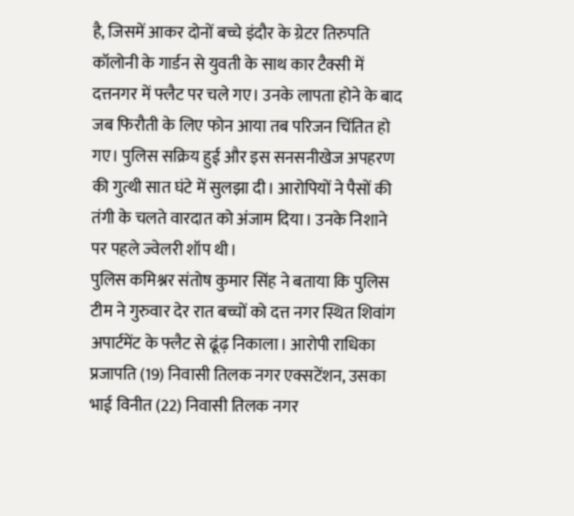है, जिसमें आकर दोनों बच्चे इंदौर के ग्रेटर तिरुपति कॉलोनी के गार्डन से युवती के साथ कार टैक्सी में दत्तनगर में फ्लैट पर चले गए। उनके लापता होने के बाद जब फिरौती के लिए फोन आया तब परिजन चिंतित हो गए। पुलिस सक्रिय हुई और इस सनसनीखेज अपहरण की गुत्थी सात घंटे में सुलझा दी। आरोपियों ने पैसों की तंगी के चलते वारदात को अंजाम दिया। उनके निशाने पर पहले ज्वेलरी शॉप थी।
पुलिस कमिश्नर संतोष कुमार सिंह ने बताया कि पुलिस टीम ने गुरुवार देर रात बच्चों को दत्त नगर स्थित शिवांग अपार्टमेंट के फ्लैट से ढूंढ़ निकाला। आरोपी राधिका प्रजापति (19) निवासी तिलक नगर एक्सटेंशन, उसका भाई विनीत (22) निवासी तिलक नगर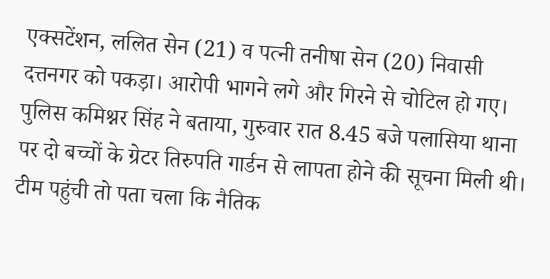एक्सटेंशन, ललित सेन (21) व पत्नी तनीषा सेन (20) निवासी दत्तनगर को पकड़ा। आरोपी भागने लगे और गिरने से चोटिल हो गए।
पुलिस कमिश्नर सिंह ने बताया, गुरुवार रात 8.45 बजे पलासिया थाना पर दो बच्चों के ग्रेटर तिरुपति गार्डन से लापता होने की सूचना मिली थी। टीम पहुंची तो पता चला कि नैतिक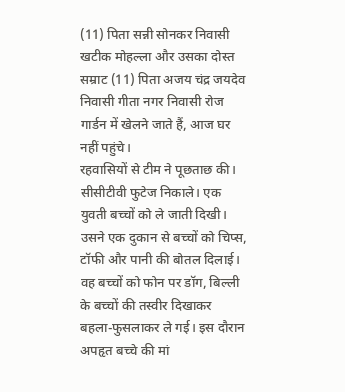(11) पिता सन्नी सोनकर निवासी खटीक मोहल्ला और उसका दोस्त सम्राट (11) पिता अजय चंद्र जयदेव निवासी गीता नगर निवासी रोज गार्डन में खेलने जाते हैं, आज घर नहीं पहुंचे।
रहवासियों से टीम ने पूछताछ की। सीसीटीवी फुटेज निकाले। एक युवती बच्चों को ले जाती दिखी। उसने एक दुकान से बच्चों को चिप्स, टॉफी और पानी की बोतल दिलाई। वह बच्चों को फोन पर डॉग, बिल्ली के बच्चों की तस्वीर दिखाकर बहला-फुसलाकर ले गई। इस दौरान अपहृत बच्चे की मां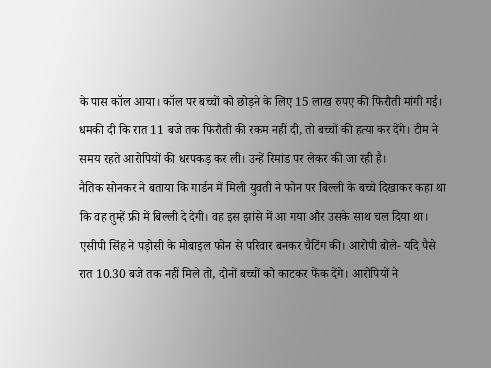के पास कॉल आया। कॉल पर बच्चों को छोड़ने के लिए 15 लाख रुपए की फिरौती मांगी गई। धमकी दी कि रात 11 बजे तक फिरौती की रकम नहीं दी, तो बच्चों की हत्या कर देंगे। टीम ने समय रहते आरोपियों की धरपकड़ कर ली। उन्हें रिमांड पर लेकर की जा रही है।
नैतिक सोनकर ने बताया कि गार्डन में मिली युवती ने फोन पर बिल्ली के बच्चे दिखाकर कहा था कि वह तुम्हें फ्री में बिल्ली दे देगी। वह इस झांसे में आ गया और उसके साथ चल दिया था।
एसीपी सिंह ने पड़ोसी के मोबाइल फोन से परिवार बनकर चैटिंग की। आरोपी बोले- यदि पैसे रात 10.30 बजे तक नहीं मिले तो, दोनों बच्चों को काटकर फेंक देंगे। आरोपियों ने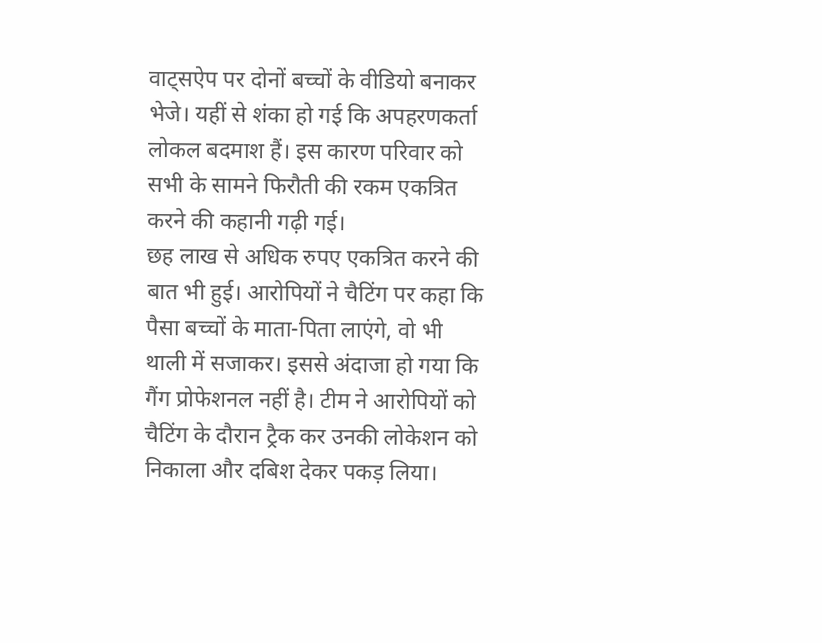वाट्सऐप पर दोनों बच्चों के वीडियो बनाकर भेजे। यहीं से शंका हो गई कि अपहरणकर्ता लोकल बदमाश हैं। इस कारण परिवार को सभी के सामने फिरौती की रकम एकत्रित करने की कहानी गढ़ी गई।
छह लाख से अधिक रुपए एकत्रित करने की बात भी हुई। आरोपियों ने चैटिंग पर कहा कि पैसा बच्चों के माता-पिता लाएंगे, वो भी थाली में सजाकर। इससे अंदाजा हो गया कि गैंग प्रोफेशनल नहीं है। टीम ने आरोपियों को चैटिंग के दौरान ट्रैक कर उनकी लोकेशन को निकाला और दबिश देकर पकड़ लिया।